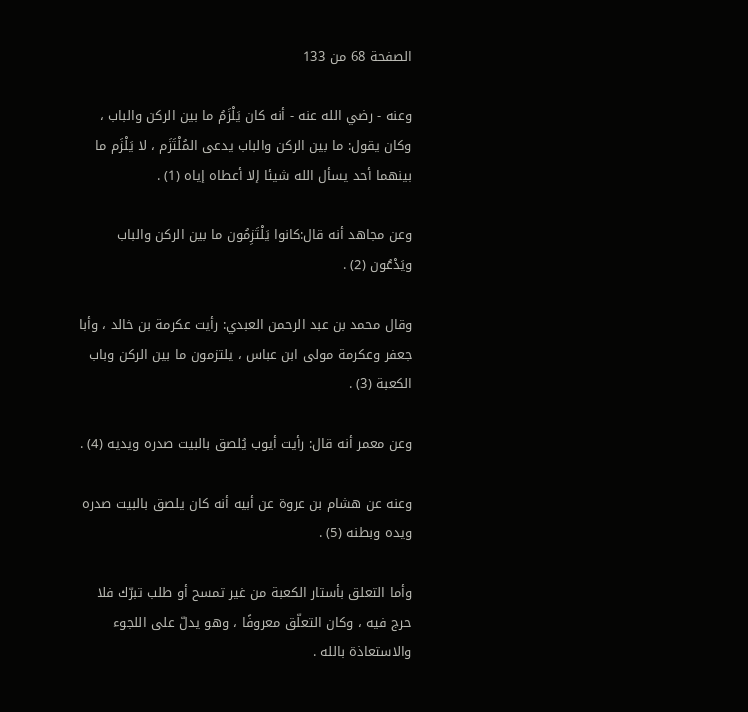الصفحة 68 من 133

وعنه - رضي الله عنه - أنه كان يَلْزَمُ ما بين الركن والباب ، وكان يقول: ما بين الركن والباب يدعى المُلْتَزَم ، لا يَلْزَم ما بينهما أحد يسأل الله شيئا إلا أعطاه إياه (1) .

وعن مجاهد أنه قال:كانوا يَلْتَزِمُون ما بين الركن والباب ويَدْعُون (2) .

وقال محمد بن عبد الرحمن العبدي: رأيت عكرمة بن خالد ، وأبا جعفر وعكرمة مولى ابن عباس ، يلتزمون ما بين الركن وباب الكعبة (3) .

وعن معمر أنه قال: رأيت أيوب يُلصق بالبيت صدره ويديه (4) .

وعنه عن هشام بن عروة عن أبيه أنه كان يلصق بالبيت صدره ويده وبطنه (5) .

وأما التعلق بأستار الكعبة من غير تمسح أو طلب تبرّك فلا حرج فيه ، وكان التعلّق معروفًا ، وهو يدلّ على اللجوء والاستعاذة بالله .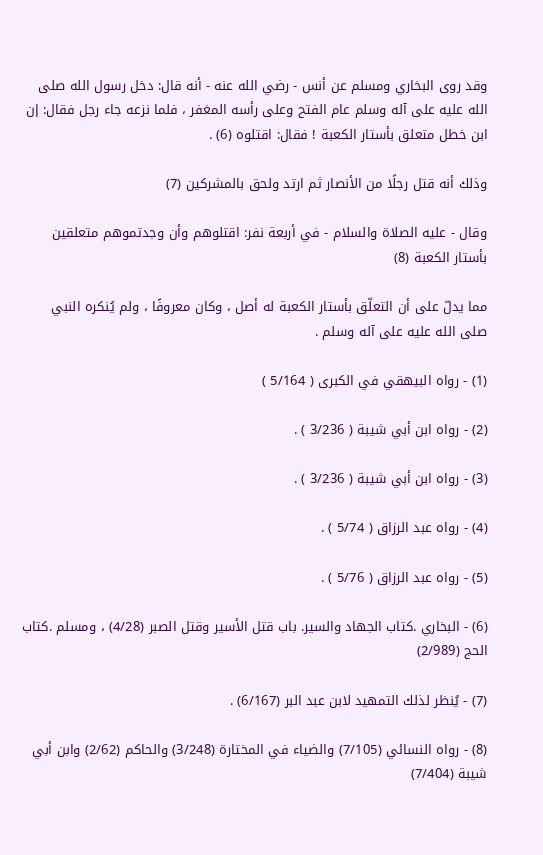وقد روى البخاري ومسلم عن أنس - رضي الله عنه - أنه قال: دخل رسول الله صلى الله عليه على آله وسلم عام الفتح وعلى رأسه المغفر ، فلما نزعه جاء رجل فقال: إن ابن خطل متعلق بأستار الكعبة ! فقال: اقتلوه (6) .

وذلك أنه قتل رجلًا من الأنصار ثم ارتد ولحق بالمشركين (7)

وقال - عليه الصلاة والسلام - في أربعة نفر: اقتلوهم وأن وجدتموهم متعلقين بأستار الكعبة (8)

مما يدلّ على أن التعلّق بأستار الكعبة له أصل ، وكان معروفًا ، ولم يُنكره النبي صلى الله عليه على آله وسلم .

(1) - رواه البيهقي في الكبرى ( 5/164 )

(2) - رواه ابن أبي شيبة ( 3/236 ) .

(3) - رواه ابن أبي شيبة ( 3/236 ) .

(4) - رواه عبد الرزاق ( 5/74 ) .

(5) - رواه عبد الرزاق ( 5/76 ) .

(6) - البخاري .كتاب الجهاد والسير. باب قتل الأسير وقتل الصبر (4/28) ، ومسلم .كتاب الحج (2/989)

(7) - يُنظر لذلك التمهيد لابن عبد البر (6/167) .

(8) - رواه النسائي (7/105) والضياء في المختارة (3/248) والحاكم (2/62) وابن أبي شيبة (7/404)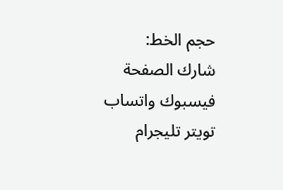حجم الخط:
شارك الصفحة
فيسبوك واتساب تويتر تليجرام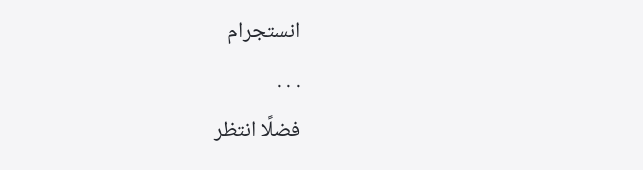انستجرام
. . .
فضلًا انتظر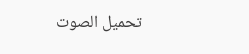تحميل الصوت